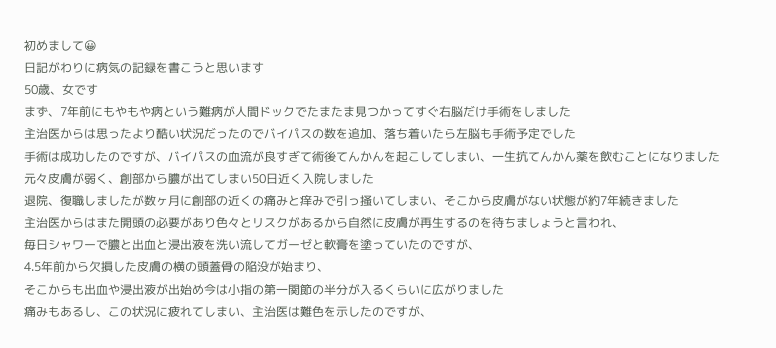初めまして😀
日記がわりに病気の記録を書こうと思います
50歳、女です
まず、7年前にもやもや病という難病が人間ドックでたまたま見つかってすぐ右脳だけ手術をしました
主治医からは思ったより酷い状況だったのでバイパスの数を追加、落ち着いたら左脳も手術予定でした
手術は成功したのですが、バイパスの血流が良すぎて術後てんかんを起こしてしまい、一生抗てんかん薬を飲むことになりました
元々皮膚が弱く、創部から膿が出てしまい50日近く入院しました
退院、復職しましたが数ヶ月に創部の近くの痛みと痒みで引っ掻いてしまい、そこから皮膚がない状態が約7年続きました
主治医からはまた開頭の必要があり色々とリスクがあるから自然に皮膚が再生するのを待ちましょうと言われ、
毎日シャワーで膿と出血と浸出液を洗い流してガーゼと軟膏を塗っていたのですが、
4.5年前から欠損した皮膚の横の頭蓋骨の陥没が始まり、
そこからも出血や浸出液が出始め今は小指の第一関節の半分が入るくらいに広がりました
痛みもあるし、この状況に疲れてしまい、主治医は難色を示したのですが、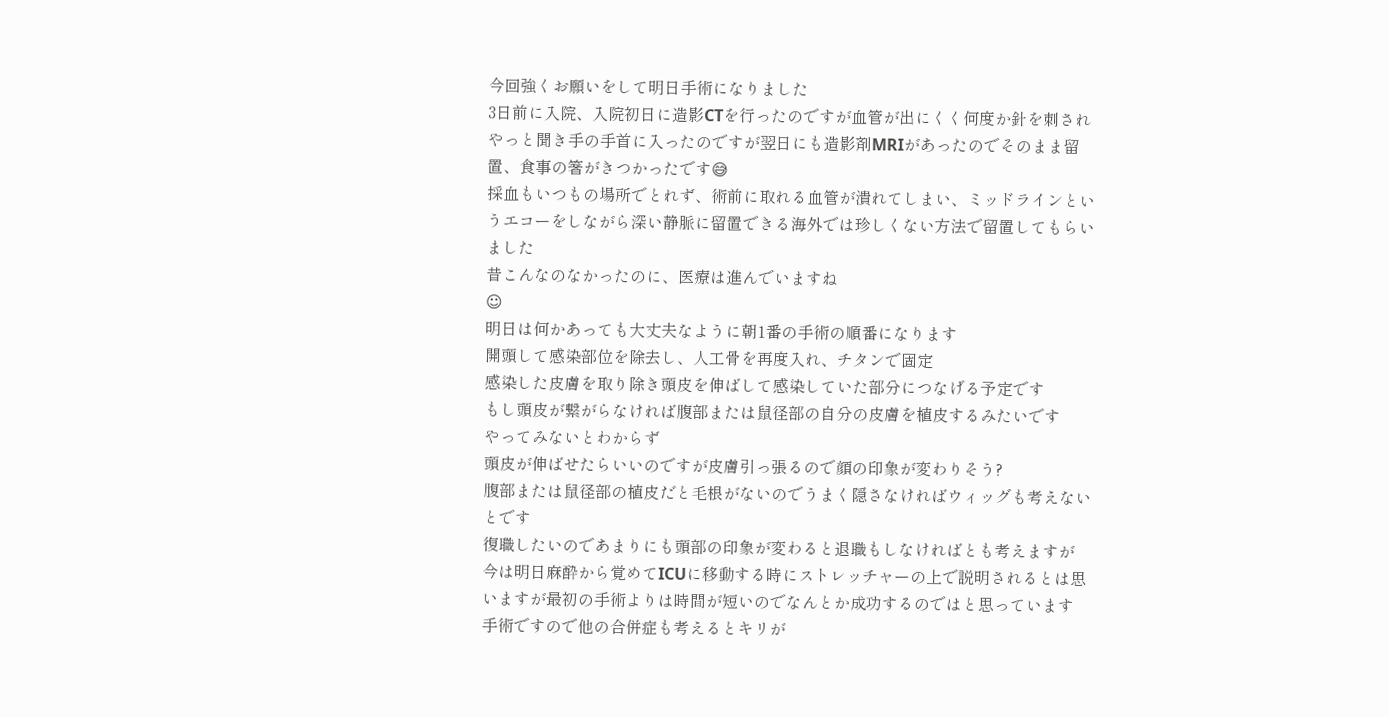今回強くお願いをして明日手術になりました
3日前に入院、入院初日に造影CTを行ったのですが血管が出にくく何度か針を刺されやっと聞き手の手首に入ったのですが翌日にも造影剤MRIがあったのでそのまま留置、食事の箸がきつかったです😅
採血もいつもの場所でとれず、術前に取れる血管が潰れてしまい、ミッドラインというエコーをしながら深い静脈に留置できる海外では珍しくない方法で留置してもらいました
昔こんなのなかったのに、医療は進んでいますね
☺
明日は何かあっても大丈夫なように朝1番の手術の順番になります
開頭して感染部位を除去し、人工骨を再度入れ、チタンで固定
感染した皮膚を取り除き頭皮を伸ばして感染していた部分につなげる予定です
もし頭皮が繋がらなければ腹部または鼠径部の自分の皮膚を植皮するみたいです
やってみないとわからず
頭皮が伸ばせたらいいのですが皮膚引っ張るので顔の印象が変わりそう?
腹部または鼠径部の植皮だと毛根がないのでうまく隠さなければウィッグも考えないとです
復職したいのであまりにも頭部の印象が変わると退職もしなければとも考えますが
今は明日麻酔から覚めてICUに移動する時にストレッチャーの上で説明されるとは思いますが最初の手術よりは時間が短いのでなんとか成功するのではと思っています
手術ですので他の合併症も考えるとキリが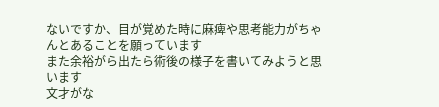ないですか、目が覚めた時に麻痺や思考能力がちゃんとあることを願っています
また余裕がら出たら術後の様子を書いてみようと思います
文才がな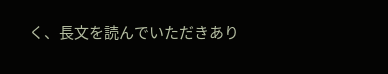く、長文を読んでいただきあり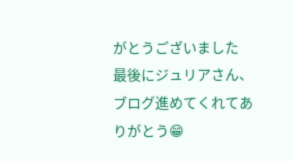がとうございました
最後にジュリアさん、ブログ進めてくれてありがとう😁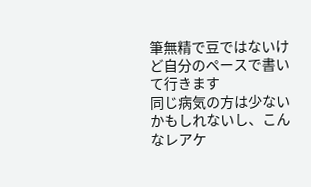筆無精で豆ではないけど自分のペースで書いて行きます
同じ病気の方は少ないかもしれないし、こんなレアケ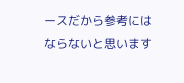ースだから参考にはならないと思います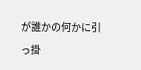が誰かの何かに引っ掛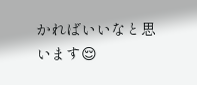かればいいなと思います😌